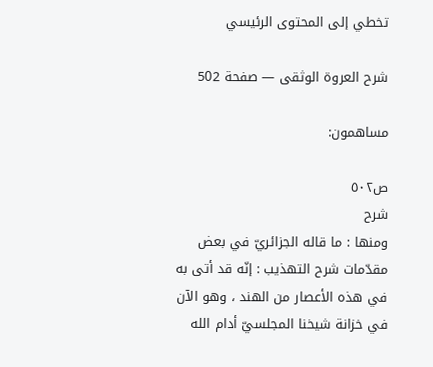تخطي إلى المحتوى الرئيسي

شرح العروة الوثقى — صفحة 502

مساهمون:

ص٥٠٢
شرح
ومنها : ما قاله الجزائريّ في بعض مقدّمات شرح التهذيب : إنّه قد أتى به في هذه الأعصار من الهند ، وهو الآن في خزانة شيخنا المجلسيّ أدام الله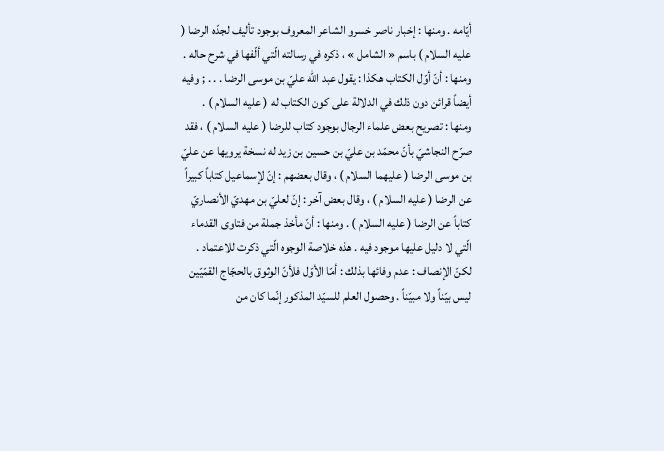أيّامه . ومنها : إخبار ناصر خسرو الشاعر المعروف بوجود تأليف لجدّه الرضا ( عليه السلام ) باسم « الشامل » ، ذكره في رسالته الّتي ألّفها في شرح حاله . ومنها : أنّ أوّل الكتاب هكذا : يقول عبد الله عليّ بن موسى الرضا . . . ; وفيه أيضاً قرائن دون ذلك في الدلالة على كون الكتاب له ( عليه السلام ) . ومنها : تصريح بعض علماء الرجال بوجود كتاب للرضا ( عليه السلام ) ، فقد صرّح النجاشيّ بأنّ محمّد بن عليّ بن حسين بن زيد له نسخة يرويها عن عليّ بن موسى الرضا ( عليهما السلام ) ، وقال بعضهم : إنّ لإسماعيل كتاباً كبيراً عن الرضا ( عليه السلام ) ، وقال بعض آخر : إنّ لعليّ بن مهديّ الأنصاريّ كتاباً عن الرضا ( عليه السلام ) . ومنها : أنّ مأخذ جملة من فتاوى القدماء الّتي لا دليل عليها موجود فيه . هذه خلاصة الوجوه الّتي ذكرت للاعتماد . لكنّ الإنصاف : عدم وفائها بذلك : أمّا الأوّل فلأنّ الوثوق بالحجّاج القمّيّين ليس بيّناً ولا مبيّناً . وحصول العلم للسيّد المذكور إنّما كان من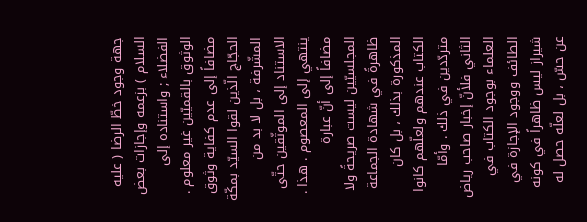جهة وجود خطّ الرضا ( عليه السلام ) بزعمه وإجازات بعض الفضلاء ; واستناده إلى الوثوق بالقميّين غير معلوم . مضافاً إلى عدم كفاية وثوق الحجّاج الّذين لقوا السيّد بمكّة المشّرفة ، بل لا بد من الاستناد إلى الموثّقين حتّى ينتهي إلى المعصوم . هذا . مضافاً إلى أنّ عبارة المجلسيّين ليست صريحةً ولا ظاهرةً في شهادة الجماعة المذكورة بذلك ، بل كان الكتاب عندهم ولعلّهم كانوا متردّدين في ذلك . وأمّا الثاني فلأنّ إخبار صاحب رياض العلماء بوجود الكتاب في الطائف ووجود الإجازة في شيراز ليس ظاهراً في كونه عن حسّ ، بل لعلّه حصل له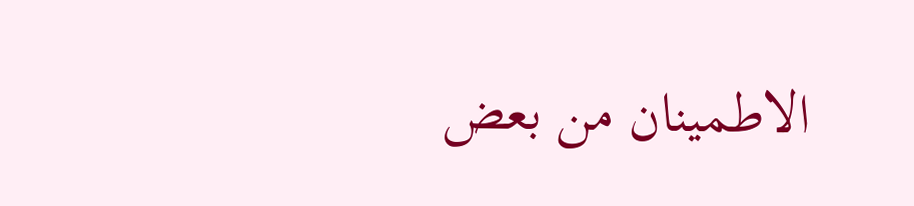الاطمينان من بعض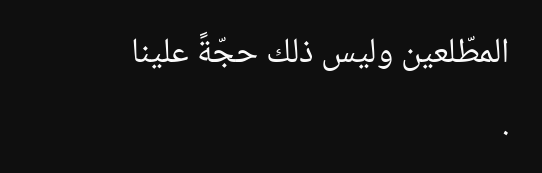المطّلعين وليس ذلك حجّةً علينا .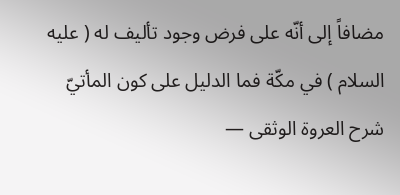مضافاً إلى أنّه على فرض وجود تأليف له ( عليه السلام ) في مكّة فما الدليل على كون المأتيّ
شرح العروة الوثقى —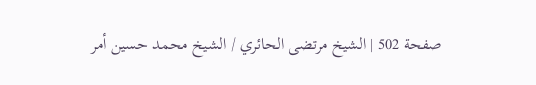صفحة 502 | الشيخ مرتضى الحائري / الشيخ محمد حسين أمر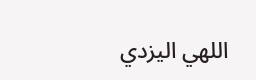اللهي اليزدي